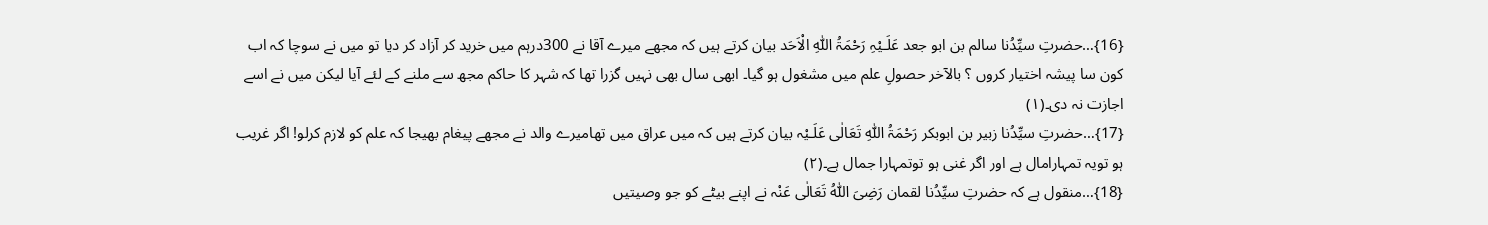{16}…حضرتِ سیِّدُنا سالم بن ابو جعد عَلَـیْہِ رَحْمَۃُ اللّٰہِ الْاَحَد بیان کرتے ہیں کہ مجھے میرے آقا نے 300درہم میں خرید کر آزاد کر دیا تو میں نے سوچا کہ اب کون سا پیشہ اختیار کروں ؟ بالآخر حصولِ علم میں مشغول ہو گیا۔ ابھی سال بھی نہیں گزرا تھا کہ شہر کا حاکم مجھ سے ملنے کے لئے آیا لیکن میں نے اسے اجازت نہ دی۔(۱)
{17}…حضرتِ سیِّدُنا زبیر بن ابوبکر رَحْمَۃُ اللّٰہِ تَعَالٰی عَلَـیْہ بیان کرتے ہیں کہ میں عراق میں تھامیرے والد نے مجھے پیغام بھیجا کہ علم کو لازم کرلو! اگر غریب ہو تویہ تمہارامال ہے اور اگر غنی ہو توتمہارا جمال ہے۔(۲)
{18}…منقول ہے کہ حضرتِ سیِّدُنا لقمان رَضِیَ اللّٰہُ تَعَالٰی عَنْہ نے اپنے بیٹے کو جو وصیتیں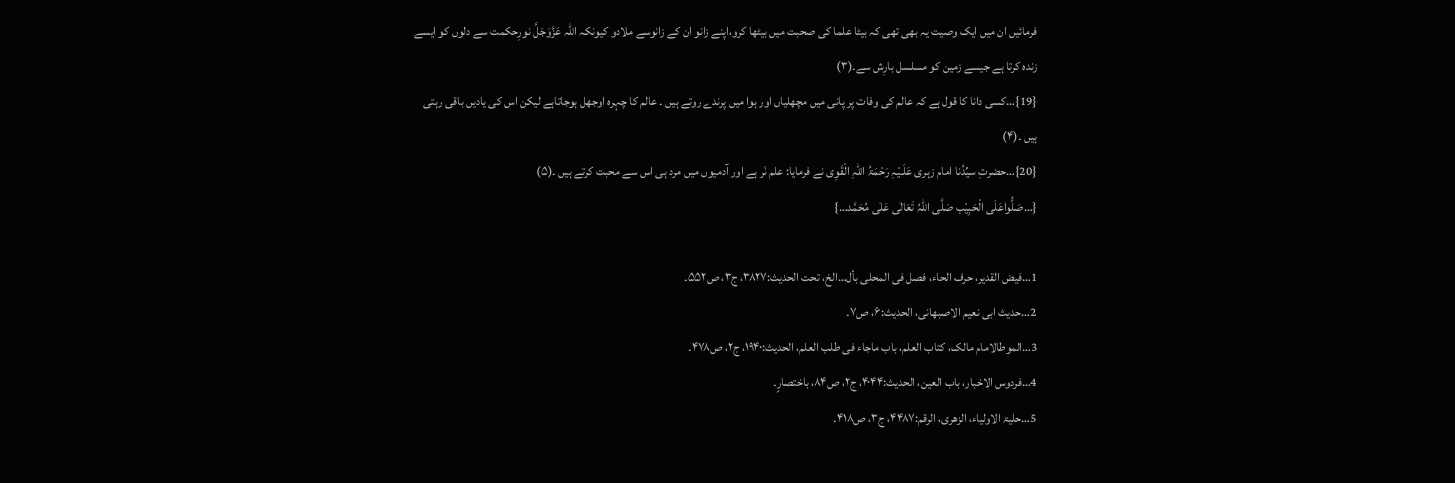فرمائیں ان میں ایک وصیت یہ بھی تھی کہ بیٹا علما کی صحبت میں بیٹھا کرو،اپنے زانو ان کے زانوسے ملادو کیونکہ اللّٰہ عَزَّوَجَلَّ نورِحکمت سے دلوں کو ایسے زندہ کرتا ہے جیسے زمین کو مسلسل بارِش سے۔(۳)
{19}…کسی دانا کا قول ہے کہ عالم کی وفات پر پانی میں مچھلیاں اور ہوا میں پرندے روتے ہیں ۔ عالم کا چہرہ اوجھل ہوجاتاہے لیکن اس کی یادیں باقی رہتی ہیں ۔(۴)
{20}…حضرتِ سیِّدُنا امام زہری عَلَـیْہِ رَحْمَۃُ اللّٰہِ الْقَوِی نے فرمایا: علم نَر ہے اور آدمیوں میں مرد ہی اس سے محبت کرتے ہیں ۔(۵)
{…صَلُّواعَلَی الْحَبِیْب صَلَّی اللّٰہُ تَعَالٰی عَلٰی مُحَمَّد…}

1…فیض القدیر، حرف الحاء، فصل فی المحلی بأل…الخ، تحت الحدیث:۳۸۲۷، ج۳، ص۵۵۲۔
2…حدیث ابی نعیم الاصبھانی، الحدیث:۶، ص۷۔
3…الموطالامام مالک، کتاب العلم، باب ماجاء فی طلب العلم، الحدیث:۱۹۴۰، ج۲، ص۴۷۸۔
4…فردوس الاخبار، باب العین، الحدیث:۴۰۴۴، ج۲، ص۸۴، باختصارٍ۔
5…حلیۃ الاولیاء، الزھری، الرقم:۴۴۸۷، ج۳، ص۴۱۸۔